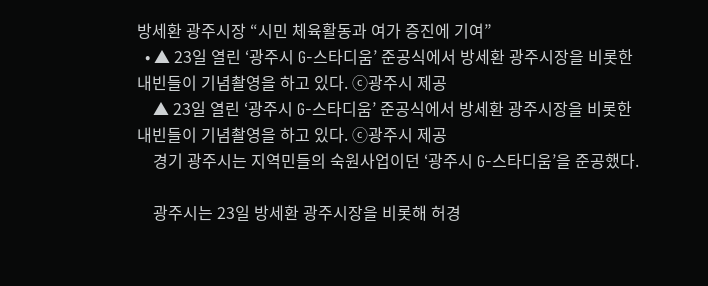방세환 광주시장 “시민 체육활동과 여가 증진에 기여”
  • ▲ 23일 열린 ‘광주시 G-스타디움’ 준공식에서 방세환 광주시장을 비롯한 내빈들이 기념촬영을 하고 있다. ⓒ광주시 제공
    ▲ 23일 열린 ‘광주시 G-스타디움’ 준공식에서 방세환 광주시장을 비롯한 내빈들이 기념촬영을 하고 있다. ⓒ광주시 제공
    경기 광주시는 지역민들의 숙원사업이던 ‘광주시 G-스타디움’을 준공했다.

    광주시는 23일 방세환 광주시장을 비롯해 허경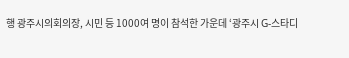행 광주시의회의장, 시민 등 1000여 명이 참석한 가운데 ‘광주시 G-스타디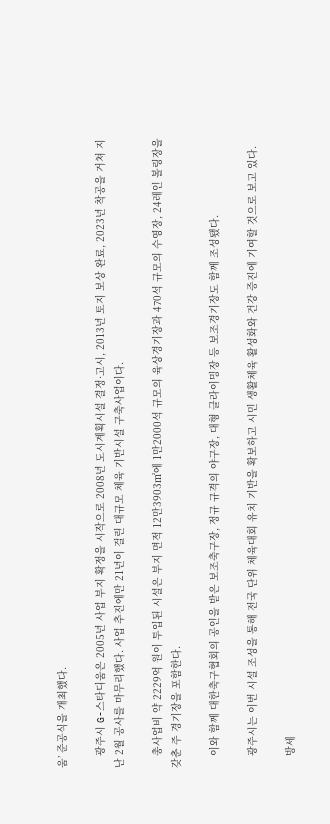움’ 준공식을 개최했다.

    광주시 G-스타디움은 2005년 사업 부지 확정을 시작으로 2008년 도시계획시설 결정·고시, 2013년 토지 보상 완료, 2023년 착공을 거쳐 지난 2월 공사를 마무리했다. 사업 추진에만 21년이 걸린 대규모 체육 기반시설 구축사업이다.

    총사업비 약 2229억 원이 투입된 시설은 부지 면적 12만3903㎡에 1만2000석 규모의 육상경기장과 470석 규모의 수영장, 24레인 볼링장을 갖춘 주 경기장을 포함한다.

    이와 함께 대한축구협회의 공인을 받은 보조축구장, 정규 규격의 야구장, 대형 클라이밍장 등 보조경기장도 함께 조성됐다.

    광주시는 이번 시설 조성을 통해 전국 단위 체육대회 유치 기반을 확보하고 시민 생활체육 활성화와 건강 증진에 기여할 것으로 보고 있다.

    방세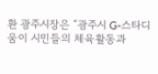환 광주시장은 “광주시 G-스타디움이 시민들의 체육활동과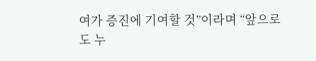여가 증진에 기여할 것”이라며 “앞으로도 누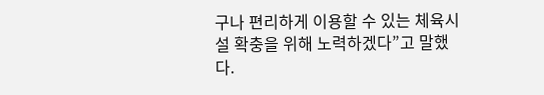구나 편리하게 이용할 수 있는 체육시설 확충을 위해 노력하겠다”고 말했다.